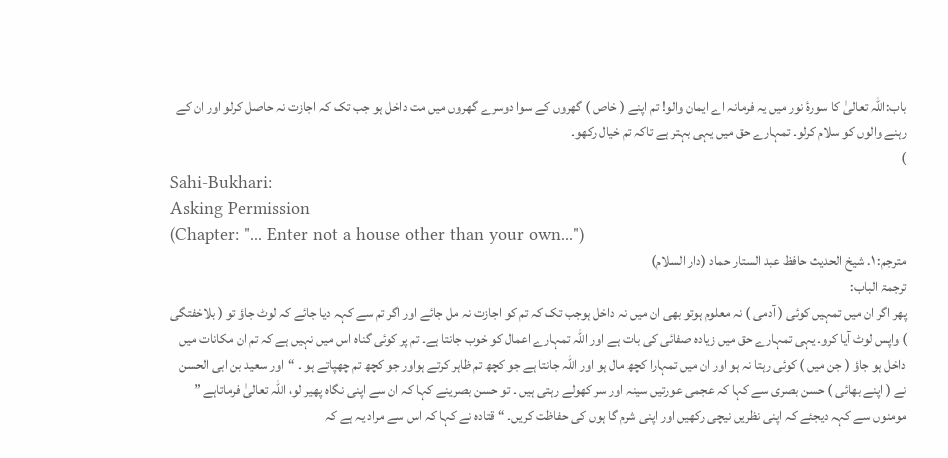باب:اللہ تعالیٰ کا سورۂ نور میں یہ فرمانہ اے ایمان والو! تم اپنے ( خاص ) گھروں کے سوا دوسرے گھروں میں مت داخل ہو جب تک کہ اجازت نہ حاصل کرلو اور ان کے رہنے والوں کو سلام کرلو۔ تمہارے حق میں یہی بہتر ہے تاکہ تم خیال رکھو۔
)
Sahi-Bukhari:
Asking Permission
(Chapter: "... Enter not a house other than your own...")
مترجم: ١. شیخ الحدیث حافظ عبد الستار حماد (دار السلام)
ترجمۃ الباب:
پھر اگر ان میں تمہیں کوئی ( آدمی ) نہ معلوم ہوتو بھی ان میں نہ داخل ہوجب تک کہ تم کو اجازت نہ مل جائے اور اگر تم سے کہہ دیا جائے کہ لوٹ جاؤ تو ( بلاخفتگی ) واپس لوٹ آیا کرو۔ یہی تمہارے حق میں زیادہ صفائی کی بات ہے اور اللہ تمہارے اعمال کو خوب جانتا ہے۔ تم پر کوئی گناہ اس میں نہیں ہے کہ تم ان مکانات میں داخل ہو جاؤ ( جن میں ) کوئی رہتا نہ ہو اور ان میں تمہارا کچھ مال ہو اور اللہ جانتا ہے جو کچھ تم ظاہر کرتے ہواور جو کچھ تم چھپاتے ہو ۔ “اور سعید بن ابی الحسن نے ( اپنے بھائی ) حسن بصری سے کہا کہ عجمی عورتیں سینہ اور سر کھولے رہتی ہیں ۔ تو حسن بصرینے کہا کہ ان سے اپنی نگاہ پھیر لو، اللہ تعالیٰ فرماتاہے ” مومنوں سے کہہ دیجئے کہ اپنی نظریں نیچی رکھیں اور اپنی شرم گا ہوں کی حفاظت کریں۔ “ قتادہ نے کہا کہ اس سے مراد یہ ہے کہ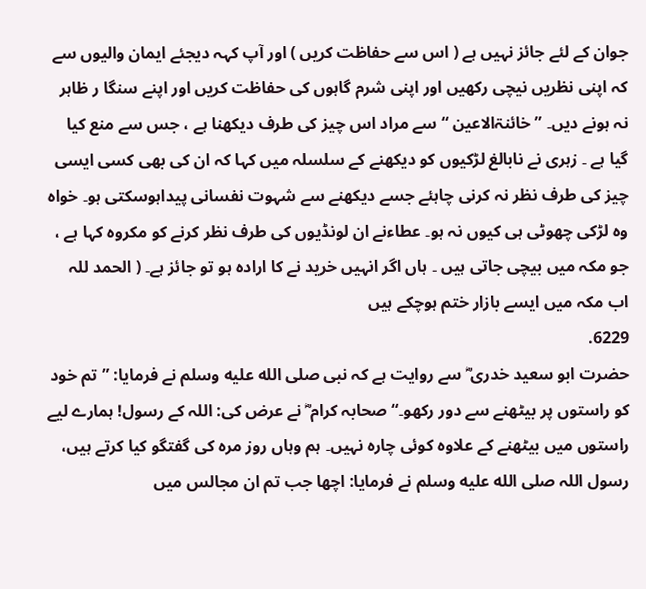جوان کے لئے جائز نہیں ہے ( اس سے حفاظت کریں ) اور آپ کہہ دیجئے ایمان والیوں سے کہ اپنی نظریں نیچی رکھیں اور اپنی شرم گاہوں کی حفاظت کریں اور اپنے سنگا ر ظاہر نہ ہونے دیں۔ ” خائنۃالاعین “ سے مراد اس چیز کی طرف دیکھنا ہے ، جس سے منع کیا گیا ہے ۔ زہری نے نابالغ لڑکیوں کو دیکھنے کے سلسلہ میں کہا کہ ان کی بھی کسی ایسی چیز کی طرف نظر نہ کرنی چاہئے جسے دیکھنے سے شہوت نفسانی پیداہوسکتی ہو۔ خواہ وہ لڑکی چھوٹی ہی کیوں نہ ہو۔ عطاءنے ان لونڈیوں کی طرف نظر کرنے کو مکروہ کہا ہے ، جو مکہ میں بیچی جاتی ہیں ۔ ہاں اگر انہیں خرید نے کا ارادہ ہو تو جائز ہے۔ ( الحمد للہ اب مکہ میں ایسے بازار ختم ہوچکے ہیں
6229.
حضرت ابو سعید خدری ؓ سے روایت ہے کہ نبی صلى الله عليه وسلم نے فرمایا: ”تم خود کو راستوں پر بیٹھنے سے دور رکھو۔“ صحابہ کرام ؓ نے عرض کی: اللہ کے رسول! ہمارے لیے راستوں میں بیٹھنے کے علاوہ کوئی چارہ نہیں۔ ہم وہاں روز مرہ کی گفتگو کیا کرتے ہیں، رسول اللہ صلى الله عليه وسلم نے فرمایا: اچھا جب تم ان مجالس میں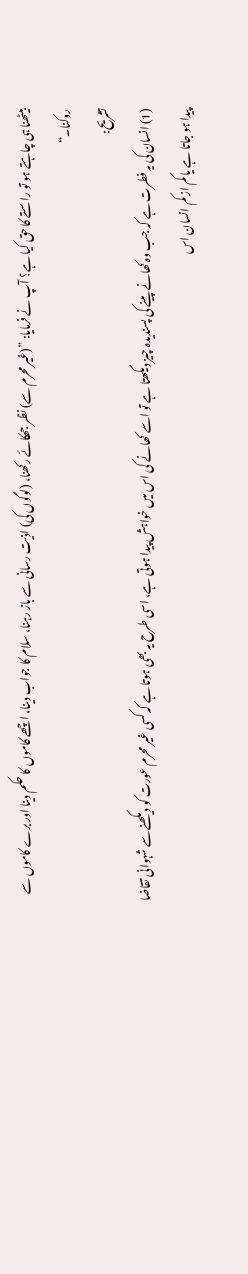بیٹھنا ہی چاہتے ہو تو راستے کا حق کیا ہے؟ آپ نے فرمایا: ”(غیر محرم سے) نظر جھکائے رکھنا، (لوگوں کی) اذیت رسانی سے باز رہنا، سلام کا جواب دینا، اچھے کاموں کا حکم دینا اور برے کاموں سے روکنا۔“
تشریح:
(1) انسان کی یہ فطرت ہے کہ جب وہ کھانے پینے کی پسندیدہ چیز دیکھتا ہے تو اسے کھانے کی اس میں خواہش پیدا ہوتی ہے، اسی طرح یہ بھی ہوتا ہے کہ کسی غیر محرم عورت کو دیکھنے سے شہوانی تقاضا پیدا ہو جاتا ہے یا کم از کم انسان اس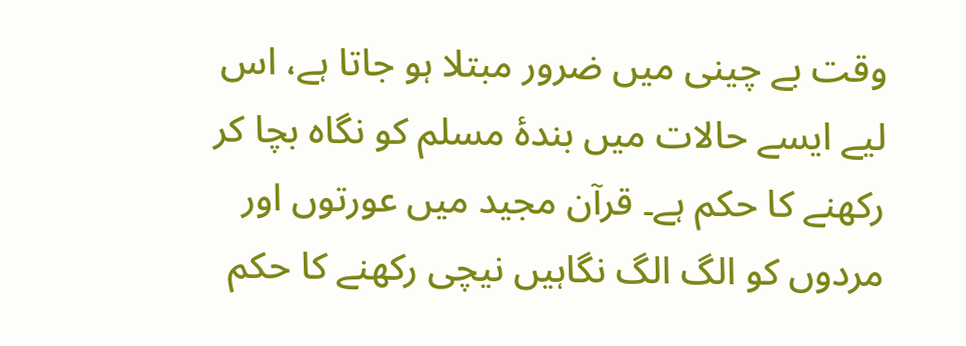وقت بے چینی میں ضرور مبتلا ہو جاتا ہے، اس لیے ایسے حالات میں بندۂ مسلم کو نگاہ بچا کر رکھنے کا حکم ہے۔ قرآن مجید میں عورتوں اور مردوں کو الگ الگ نگاہیں نیچی رکھنے کا حکم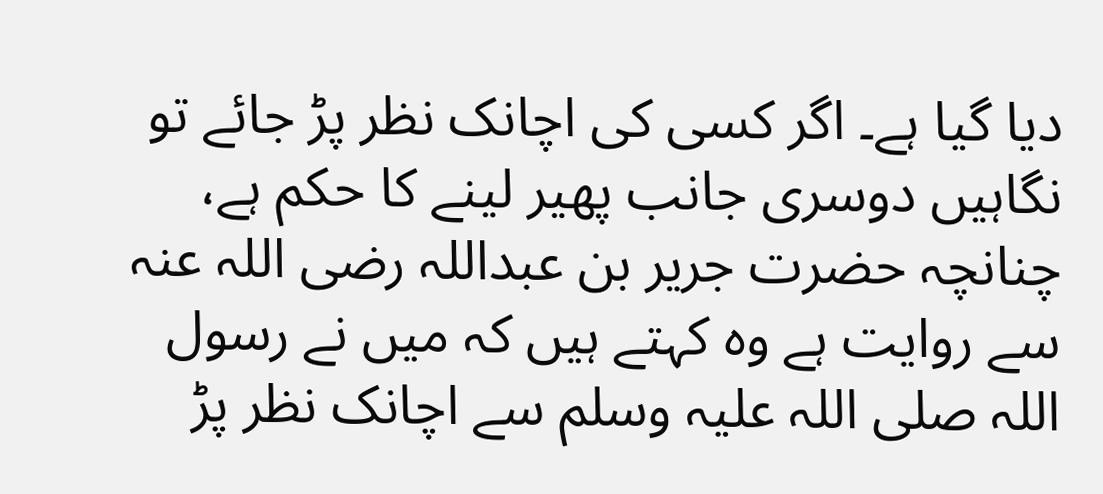دیا گیا ہے۔ اگر کسی کی اچانک نظر پڑ جائے تو نگاہیں دوسری جانب پھیر لینے کا حکم ہے، چنانچہ حضرت جریر بن عبداللہ رضی اللہ عنہ سے روایت ہے وہ کہتے ہیں کہ میں نے رسول اللہ صلی اللہ علیہ وسلم سے اچانک نظر پڑ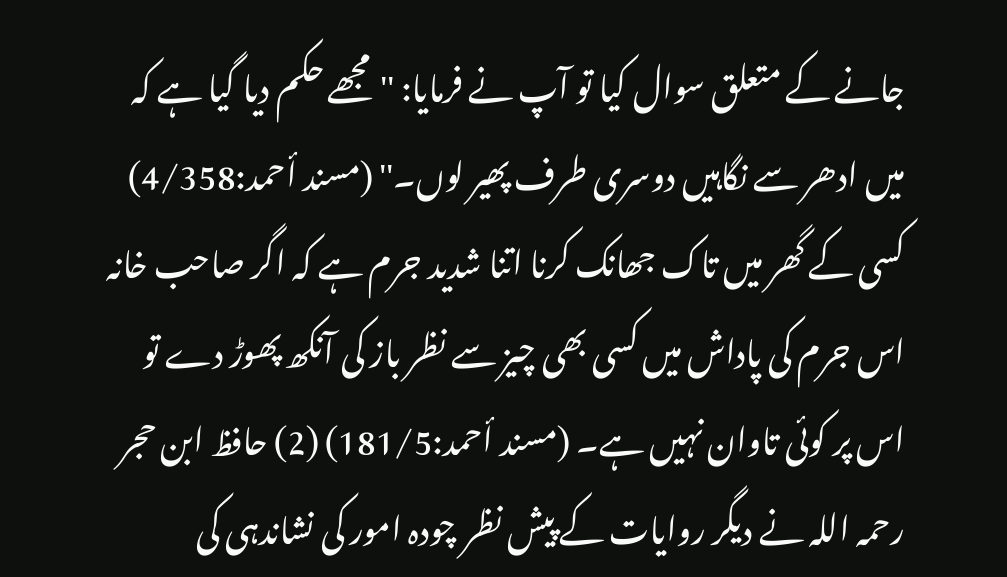جانے کے متعلق سوال کیا تو آپ نے فرمایا: ''مجھے حکم دیا گیا ہے کہ میں ادھر سے نگاہیں دوسری طرف پھیر لوں۔'' (مسند أحمد:4/358) کسی کے گھر میں تاک جھانک کرنا اتنا شدید جرم ہے کہ اگر صاحب خانہ اس جرم کی پاداش میں کسی بھی چیز سے نظر باز کی آنکھ پھوڑ دے تو اس پر کوئی تاوان نہیں ہے۔ (مسند أحمد:181/5) (2) حافظ ابن حجر رحمہ اللہ نے دیگر روایات کے پیش نظر چودہ امور کی نشاندہی کی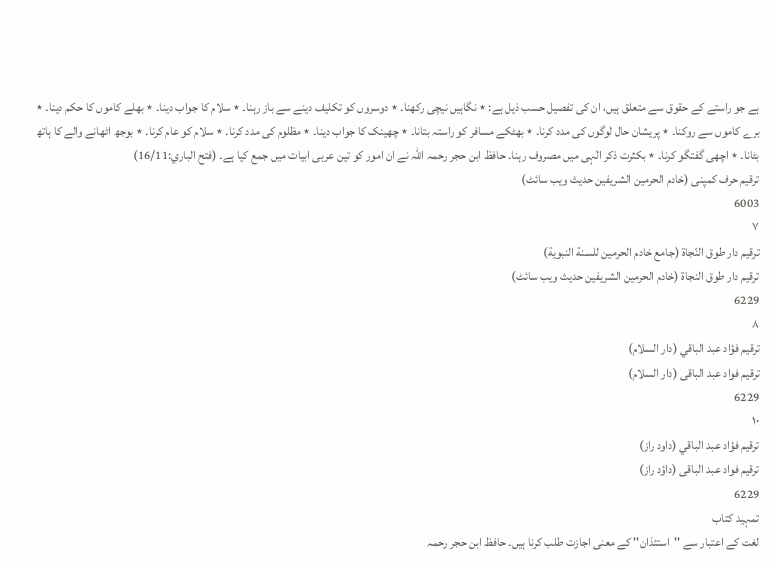ہے جو راستے کے حقوق سے متعلق ہیں، ان کی تفصیل حسب ذیل ہے: ٭ نگاہیں نیچی رکھنا۔ ٭ دوسروں کو تکلیف دینے سے باز رہنا۔ ٭ سلام کا جواب دینا۔ ٭ بھلے کاموں کا حکم دینا۔ ٭ برے کاموں سے روکنا۔ ٭ پریشان حال لوگوں کی مدد کرنا۔ ٭ بھٹکے مسافر کو راستہ بتانا۔ ٭ چھینک کا جواب دینا۔ ٭ مظلوم کی مدد کرنا۔ ٭ سلام کو عام کرنا۔ ٭ بوجھ اٹھانے والے کا ہاتھ بٹانا۔ ٭ اچھی گفتگو کرنا۔ ٭ بکثرت ذکر الٰہی میں مصروف رہنا۔ حافظ ابن حجر رحمہ اللہ نے ان امور کو تین عربی ابیات میں جمع کیا ہے۔ (فتح الباري:16/11)
ترقیم حرف کمپنی (خادم الحرمین الشریفین حدیث ویب سائٹ)
6003
٧
ترقيم دار طوق النّجاة (جامع خادم الحرمين للسنة النبوية)
ترقیم دار طوق النجاۃ (خادم الحرمین الشریفین حدیث ویب سائٹ)
6229
٨
ترقيم فؤاد عبد الباقي (دار السلام)
ترقیم فواد عبد الباقی (دار السلام)
6229
١٠
ترقيم فؤاد عبد الباقي (داود راز)
ترقیم فواد عبد الباقی (داؤد راز)
6229
تمہید کتاب
لغت کے اعتبار سے ''استئذان'' کے معنی اجازت طلب کرنا ہیں۔ حافظ ابن حجر رحمہ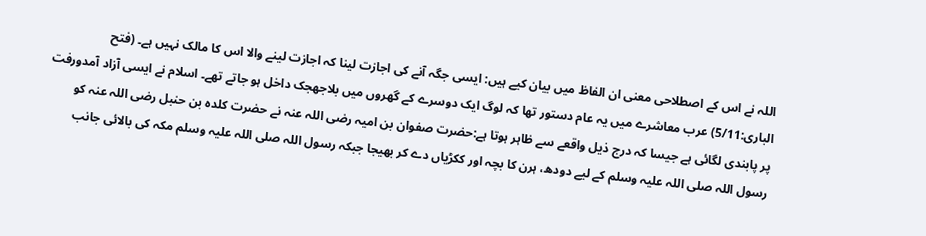اللہ نے اس کے اصطلاحی معنی ان الفاظ میں بیان کیے ہیں: ایسی جگہ آنے کی اجازت لینا کہ اجازت لینے والا اس کا مالک نہیں ہے۔ (فتح الباری:5/11) عرب معاشرے میں یہ عام دستور تھا کہ لوگ ایک دوسرے کے گھروں میں بلاجھجک داخل ہو جاتے تھے۔ اسلام نے ایسی آزاد آمدورفت پر پابندی لگائی ہے جیسا کہ درج ذیل واقعے سے ظاہر ہوتا ہے:حضرت صفوان بن امیہ رضی اللہ عنہ نے حضرت کلدہ بن حنبل رضی اللہ عنہ کو رسول اللہ صلی اللہ علیہ وسلم کے لیے دودھ، ہرن کا بچہ اور ککڑیاں دے کر بھیجا جبکہ رسول اللہ صلی اللہ علیہ وسلم مکہ کی بالائی جانب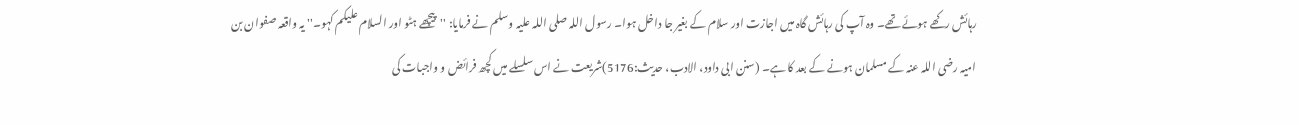رہائش رکھے ہوئے تھے۔ وہ آپ کی رہائش گاہ میں اجازت اور سلام کے بغیر جا داخل ہوا۔ رسول اللہ صلی اللہ علیہ وسلم نے فرمایا: ''پیچھے ہٹو اور السلام علیکم کہو۔'' یہ واقعہ صفوان بن امیہ رضی اللہ عنہ کے مسلمان ہونے کے بعد کا ہے۔ (سنن ابی داود، الادب، حدیث:5176)شریعت نے اس سلسلے میں کچھ فرائض و واجبات کی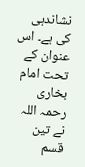نشاندہی کی ہے۔ اس عنوان کے تحت امام بخاری رحمہ اللہ نے تین قسم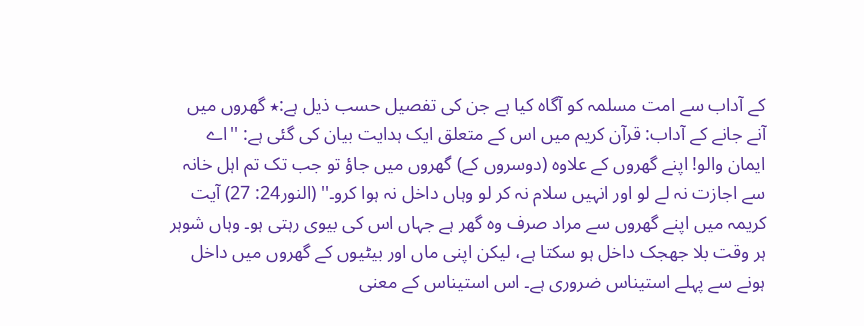کے آداب سے امت مسلمہ کو آگاہ کیا ہے جن کی تفصیل حسب ذیل ہے:٭ گھروں میں آنے جانے کے آداب: قرآن کریم میں اس کے متعلق ایک ہدایت بیان کی گئی ہے: ''اے ایمان والو! اپنے گھروں کے علاوہ (دوسروں کے) گھروں میں جاؤ تو جب تک تم اہل خانہ سے اجازت نہ لے لو اور انہیں سلام نہ کر لو وہاں داخل نہ ہوا کرو۔'' (النور24: 27) آیت کریمہ میں اپنے گھروں سے مراد صرف وہ گھر ہے جہاں اس کی بیوی رہتی ہو۔ وہاں شوہر ہر وقت بلا جھجک داخل ہو سکتا ہے، لیکن اپنی ماں اور بیٹیوں کے گھروں میں داخل ہونے سے پہلے استیناس ضروری ہے۔ اس استیناس کے معنی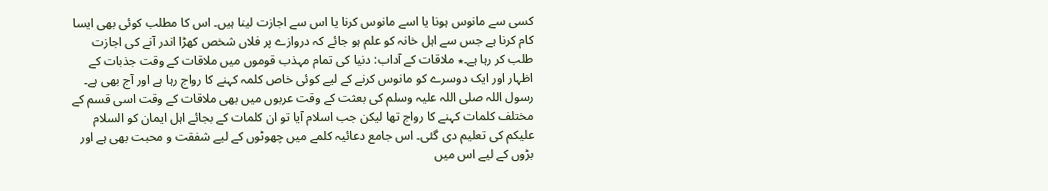کسی سے مانوس ہونا یا اسے مانوس کرنا یا اس سے اجازت لینا ہیں۔ اس کا مطلب کوئی بھی ایسا کام کرنا ہے جس سے اہل خانہ کو علم ہو جائے کہ دروازے پر فلاں شخص کھڑا اندر آنے کی اجازت طلب کر رہا ہے۔٭ ملاقات کے آداب: دنیا کی تمام مہذب قوموں میں ملاقات کے وقت جذبات کے اظہار اور ایک دوسرے کو مانوس کرنے کے لیے کوئی خاص کلمہ کہنے کا رواج رہا ہے اور آج بھی ہے۔ رسول اللہ صلی اللہ علیہ وسلم کی بعثت کے وقت عربوں میں بھی ملاقات کے وقت اسی قسم کے مختلف کلمات کہنے کا رواج تھا لیکن جب اسلام آیا تو ان کلمات کے بجائے اہل ایمان کو السلام علیکم کی تعلیم دی گئی۔ اس جامع دعائیہ کلمے میں چھوٹوں کے لیے شفقت و محبت بھی ہے اور بڑوں کے لیے اس میں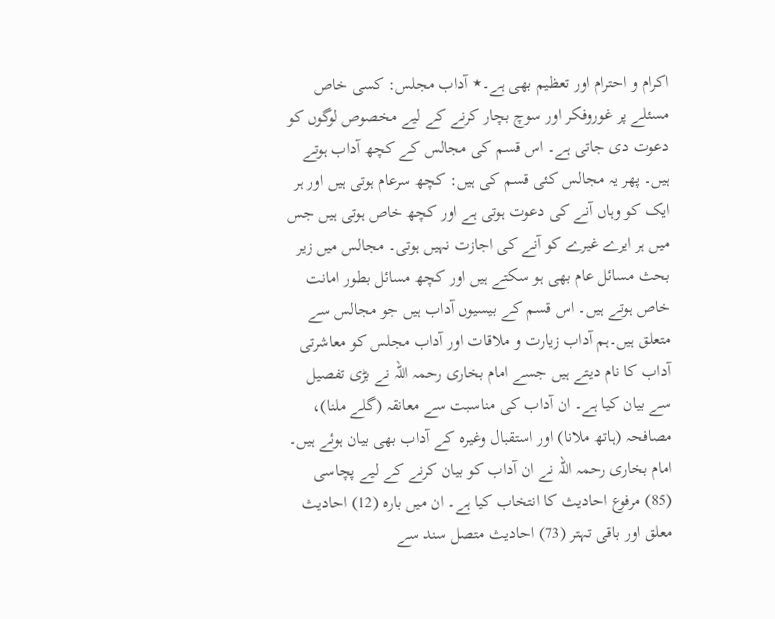اکرام و احترام اور تعظیم بھی ہے۔٭ آداب مجلس: کسی خاص مسئلے پر غوروفکر اور سوچ بچار کرنے کے لیے مخصوص لوگوں کو دعوت دی جاتی ہے۔ اس قسم کی مجالس کے کچھ آداب ہوتے ہیں۔ پھر یہ مجالس کئی قسم کی ہیں: کچھ سرعام ہوتی ہیں اور ہر ایک کو وہاں آنے کی دعوت ہوتی ہے اور کچھ خاص ہوتی ہیں جس میں ہر ایرے غیرے کو آنے کی اجازت نہیں ہوتی۔ مجالس میں زیر بحث مسائل عام بھی ہو سکتے ہیں اور کچھ مسائل بطور امانت خاص ہوتے ہیں۔ اس قسم کے بیسیوں آداب ہیں جو مجالس سے متعلق ہیں۔ہم آداب زیارت و ملاقات اور آداب مجلس کو معاشرتی آداب کا نام دیتے ہیں جسے امام بخاری رحمہ اللہ نے بڑی تفصیل سے بیان کیا ہے۔ ان آداب کی مناسبت سے معانقہ (گلے ملنا)، مصافحہ (ہاتھ ملانا) اور استقبال وغیرہ کے آداب بھی بیان ہوئے ہیں۔ امام بخاری رحمہ اللہ نے ان آداب کو بیان کرنے کے لیے پچاسی (85) مرفوع احادیث کا انتخاب کیا ہے۔ ان میں بارہ (12) احادیث معلق اور باقی تہتر (73) احادیث متصل سند سے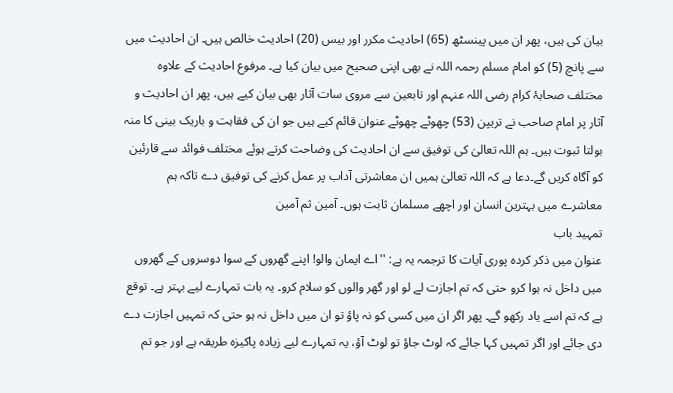بیان کی ہیں، پھر ان میں پینسٹھ (65) احادیث مکرر اور بیس (20) احادیث خالص ہیں۔ ان احادیث میں سے پانچ (5) کو امام مسلم رحمہ اللہ نے بھی اپنی صحیح میں بیان کیا ہے۔ مرفوع احادیث کے علاوہ مختلف صحابۂ کرام رضی اللہ عنہم اور تابعین سے مروی سات آثار بھی بیان کیے ہیں، پھر ان احادیث و آثار پر امام صاحب نے تریپن (53) چھوٹے چھوٹے عنوان قائم کیے ہیں جو ان کی فقاہت و باریک بینی کا منہ بولتا ثبوت ہیں۔ ہم اللہ تعالیٰ کی توفیق سے ان احادیث کی وضاحت کرتے ہوئے مختلف فوائد سے قارئین کو آگاہ کریں گے۔دعا ہے کہ اللہ تعالیٰ ہمیں ان معاشرتی آداب پر عمل کرنے کی توفیق دے تاکہ ہم معاشرے میں بہترین انسان اور اچھے مسلمان ثابت ہوں۔ آمین ثم آمین
تمہید باب
عنوان میں ذکر کردہ پوری آیات کا ترجمہ یہ ہے: ''اے ایمان والو! اپنے گھروں کے سوا دوسروں کے گھروں میں داخل نہ ہوا کرو حتی کہ تم اجازت لے لو اور گھر والوں کو سلام کرو۔ یہ بات تمہارے لیے بہتر ہے۔ توقع ہے کہ تم اسے یاد رکھو گے۔ پھر اگر ان میں کسی کو نہ پاؤ تو ان میں داخل نہ ہو حتی کہ تمہیں اجازت دے دی جائے اور اگر تمہیں کہا جائے کہ لوٹ جاؤ تو لوٹ آؤ، یہ تمہارے لیے زیادہ پاکیزہ طریقہ ہے اور جو تم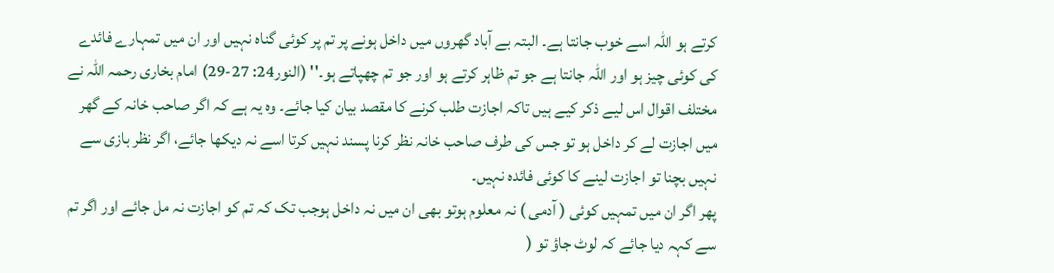کرتے ہو اللہ اسے خوب جانتا ہے۔ البتہ بے آباد گھروں میں داخل ہونے پر تم پر کوئی گناہ نہیں اور ان میں تمہارے فائدے کی کوئی چیز ہو اور اللہ جانتا ہے جو تم ظاہر کرتے ہو اور جو تم چھپاتے ہو۔'' (النور24: 27-29) امام بخاری رحمہ اللہ نے مختلف اقوال اس لیے ذکر کیے ہیں تاکہ اجازت طلب کرنے کا مقصد بیان کیا جائے۔ وہ یہ ہے کہ اگر صاحب خانہ کے گھر میں اجازت لے کر داخل ہو تو جس کی طرف صاحب خانہ نظر کرنا پسند نہیں کرتا اسے نہ دیکھا جائے، اگر نظر بازی سے نہیں بچنا تو اجازت لینے کا کوئی فائدہ نہیں۔
پھر اگر ان میں تمہیں کوئی ( آدمی ) نہ معلوم ہوتو بھی ان میں نہ داخل ہوجب تک کہ تم کو اجازت نہ مل جائے اور اگر تم سے کہہ دیا جائے کہ لوٹ جاؤ تو (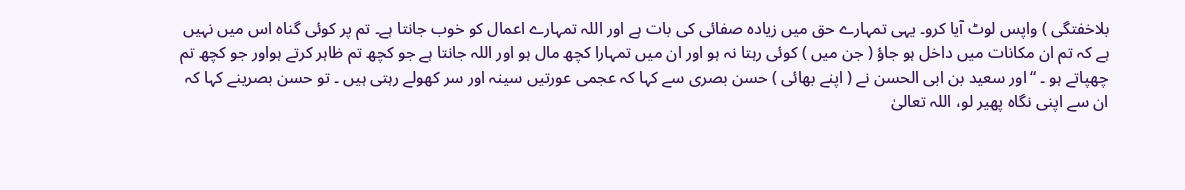بلاخفتگی ) واپس لوٹ آیا کرو۔ یہی تمہارے حق میں زیادہ صفائی کی بات ہے اور اللہ تمہارے اعمال کو خوب جانتا ہے۔ تم پر کوئی گناہ اس میں نہیں ہے کہ تم ان مکانات میں داخل ہو جاؤ ( جن میں ) کوئی رہتا نہ ہو اور ان میں تمہارا کچھ مال ہو اور اللہ جانتا ہے جو کچھ تم ظاہر کرتے ہواور جو کچھ تم چھپاتے ہو ۔ “اور سعید بن ابی الحسن نے ( اپنے بھائی ) حسن بصری سے کہا کہ عجمی عورتیں سینہ اور سر کھولے رہتی ہیں ۔ تو حسن بصرینے کہا کہ ان سے اپنی نگاہ پھیر لو، اللہ تعالیٰ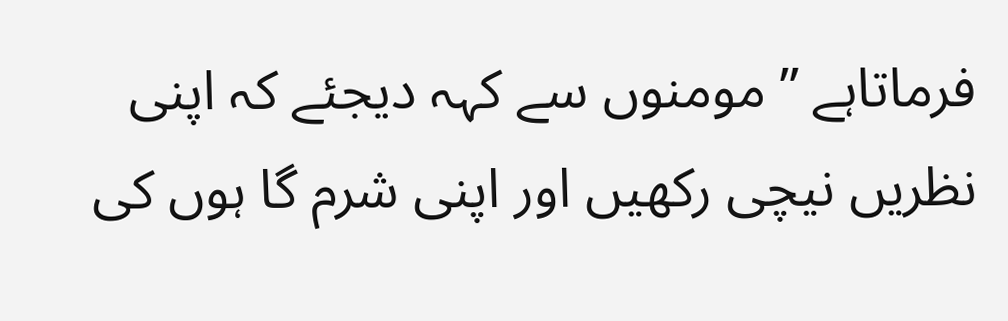فرماتاہے ” مومنوں سے کہہ دیجئے کہ اپنی نظریں نیچی رکھیں اور اپنی شرم گا ہوں کی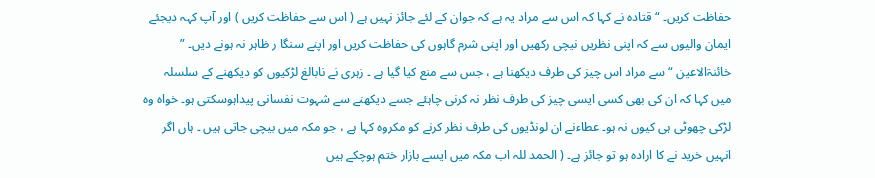حفاظت کریں۔ “ قتادہ نے کہا کہ اس سے مراد یہ ہے کہ جوان کے لئے جائز نہیں ہے ( اس سے حفاظت کریں ) اور آپ کہہ دیجئے ایمان والیوں سے کہ اپنی نظریں نیچی رکھیں اور اپنی شرم گاہوں کی حفاظت کریں اور اپنے سنگا ر ظاہر نہ ہونے دیں۔ ” خائنۃالاعین “ سے مراد اس چیز کی طرف دیکھنا ہے ، جس سے منع کیا گیا ہے ۔ زہری نے نابالغ لڑکیوں کو دیکھنے کے سلسلہ میں کہا کہ ان کی بھی کسی ایسی چیز کی طرف نظر نہ کرنی چاہئے جسے دیکھنے سے شہوت نفسانی پیداہوسکتی ہو۔ خواہ وہ لڑکی چھوٹی ہی کیوں نہ ہو۔ عطاءنے ان لونڈیوں کی طرف نظر کرنے کو مکروہ کہا ہے ، جو مکہ میں بیچی جاتی ہیں ۔ ہاں اگر انہیں خرید نے کا ارادہ ہو تو جائز ہے۔ ( الحمد للہ اب مکہ میں ایسے بازار ختم ہوچکے ہیں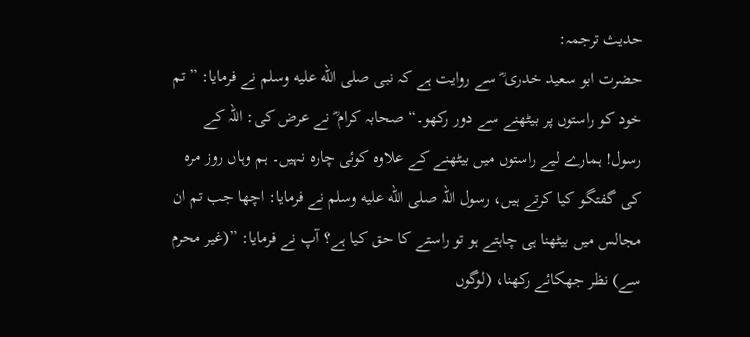حدیث ترجمہ:
حضرت ابو سعید خدری ؓ سے روایت ہے کہ نبی صلى الله عليه وسلم نے فرمایا: ”تم خود کو راستوں پر بیٹھنے سے دور رکھو۔“ صحابہ کرام ؓ نے عرض کی: اللہ کے رسول! ہمارے لیے راستوں میں بیٹھنے کے علاوہ کوئی چارہ نہیں۔ ہم وہاں روز مرہ کی گفتگو کیا کرتے ہیں، رسول اللہ صلى الله عليه وسلم نے فرمایا: اچھا جب تم ان مجالس میں بیٹھنا ہی چاہتے ہو تو راستے کا حق کیا ہے؟ آپ نے فرمایا: ”(غیر محرم سے) نظر جھکائے رکھنا، (لوگوں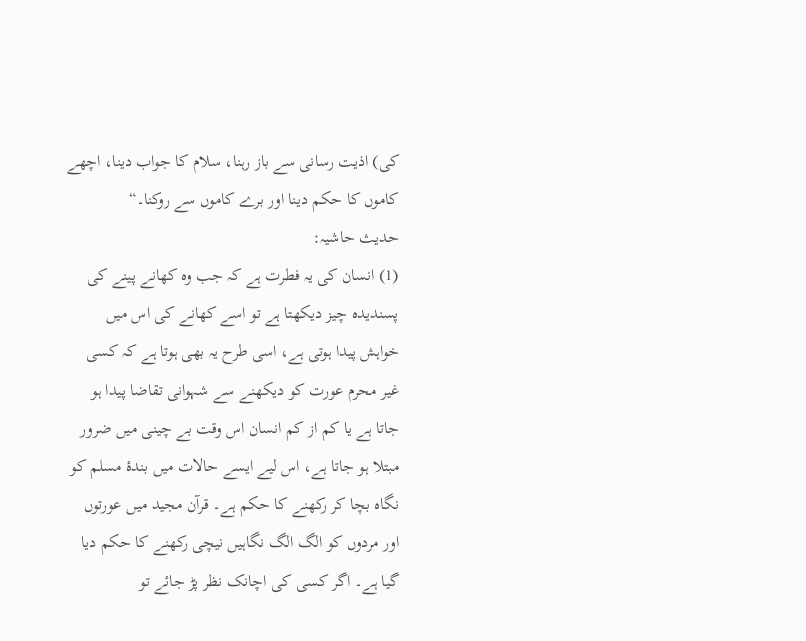کی) اذیت رسانی سے باز رہنا، سلام کا جواب دینا، اچھے کاموں کا حکم دینا اور برے کاموں سے روکنا۔“
حدیث حاشیہ:
(1) انسان کی یہ فطرت ہے کہ جب وہ کھانے پینے کی پسندیدہ چیز دیکھتا ہے تو اسے کھانے کی اس میں خواہش پیدا ہوتی ہے، اسی طرح یہ بھی ہوتا ہے کہ کسی غیر محرم عورت کو دیکھنے سے شہوانی تقاضا پیدا ہو جاتا ہے یا کم از کم انسان اس وقت بے چینی میں ضرور مبتلا ہو جاتا ہے، اس لیے ایسے حالات میں بندۂ مسلم کو نگاہ بچا کر رکھنے کا حکم ہے۔ قرآن مجید میں عورتوں اور مردوں کو الگ الگ نگاہیں نیچی رکھنے کا حکم دیا گیا ہے۔ اگر کسی کی اچانک نظر پڑ جائے تو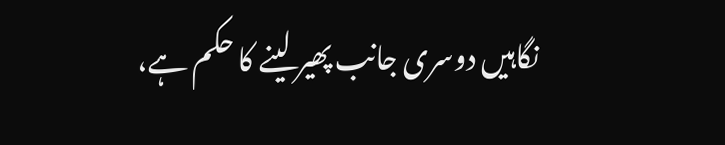نگاہیں دوسری جانب پھیر لینے کا حکم ہے،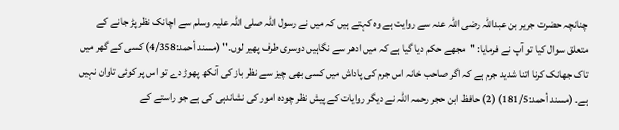چنانچہ حضرت جریر بن عبداللہ رضی اللہ عنہ سے روایت ہے وہ کہتے ہیں کہ میں نے رسول اللہ صلی اللہ علیہ وسلم سے اچانک نظر پڑ جانے کے متعلق سوال کیا تو آپ نے فرمایا: ''مجھے حکم دیا گیا ہے کہ میں ادھر سے نگاہیں دوسری طرف پھیر لوں۔'' (مسند أحمد:4/358) کسی کے گھر میں تاک جھانک کرنا اتنا شدید جرم ہے کہ اگر صاحب خانہ اس جرم کی پاداش میں کسی بھی چیز سے نظر باز کی آنکھ پھوڑ دے تو اس پر کوئی تاوان نہیں ہے۔ (مسند أحمد:181/5) (2) حافظ ابن حجر رحمہ اللہ نے دیگر روایات کے پیش نظر چودہ امور کی نشاندہی کی ہے جو راستے کے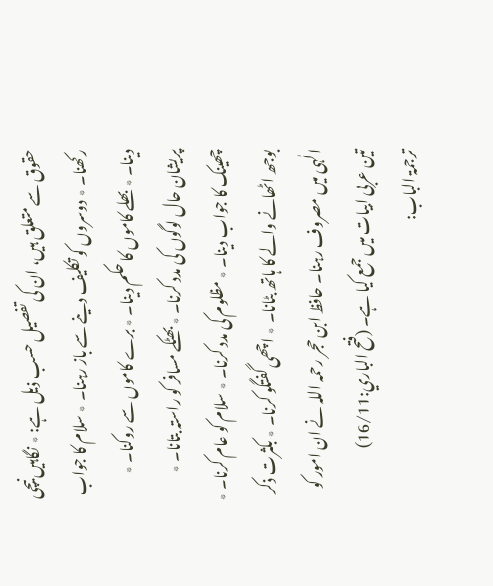حقوق سے متعلق ہیں، ان کی تفصیل حسب ذیل ہے: ٭ نگاہیں نیچی رکھنا۔ ٭ دوسروں کو تکلیف دینے سے باز رہنا۔ ٭ سلام کا جواب دینا۔ ٭ بھلے کاموں کا حکم دینا۔ ٭ برے کاموں سے روکنا۔ ٭ پریشان حال لوگوں کی مدد کرنا۔ ٭ بھٹکے مسافر کو راستہ بتانا۔ ٭ چھینک کا جواب دینا۔ ٭ مظلوم کی مدد کرنا۔ ٭ سلام کو عام کرنا۔ ٭ بوجھ اٹھانے والے کا ہاتھ بٹانا۔ ٭ اچھی گفتگو کرنا۔ ٭ بکثرت ذکر الٰہی میں مصروف رہنا۔ حافظ ابن حجر رحمہ اللہ نے ان امور کو تین عربی ابیات میں جمع کیا ہے۔ (فتح الباري:16/11)
ترجمۃ الباب: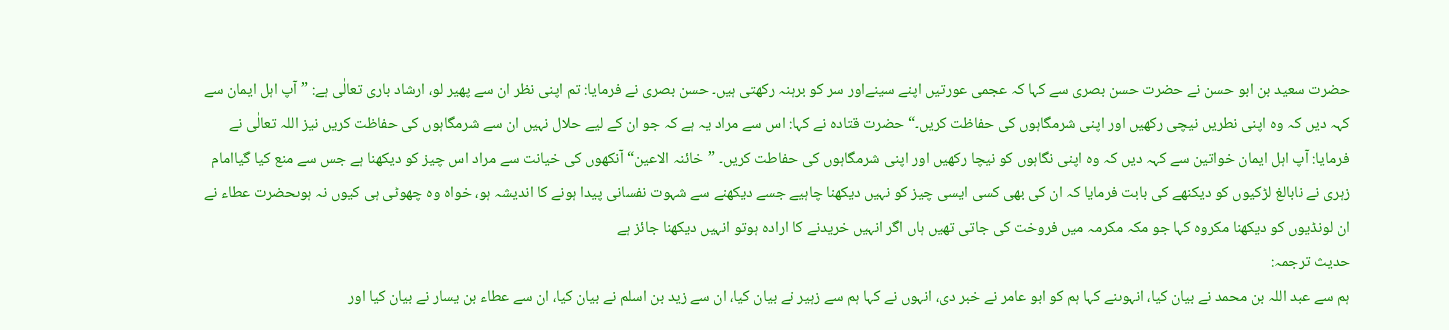حضرت سعید بن ابو حسن نے حضرت حسن بصری سے کہا کہ عجمی عورتیں اپنے سینےاور سر کو برہنہ رکھتی ہیں۔ حسن بصری نے فرمایا: تم اپنی نظر ان سے پھیر لو، ارشاد باری تعالٰی ہے: ”آپ اہل ایمان سے کہہ دیں کہ وہ اپنی نطریں نیچی رکھیں اور اپنی شرمگاہوں کی حفاظت کریں۔“ حضرت قتادہ نے کہا: اس سے مراد یہ ہے کہ جو ان کے لیے حلال نہیں ان سے شرمگاہوں کی حفاظت کریں نیز اللہ تعالٰی نے فرمایا: آپ اہل ایمان خواتین سے کہہ دیں کہ وہ اپنی نگاہوں کو نیچا رکھیں اور اپنی شرمگاہوں کی حفاطت کریں۔ ”خائنہ الاعین“ آنکھوں کی خیانت سے مراد اس چیز کو دیکھنا ہے جس سے منع کیا گیاامام زہری نے نابالغ لڑکیوں کو دیکنھے کی بابت فرمایا کہ ان کی بھی کسی ایسی چیز کو نہیں دیکھنا چاہیے جسے دیکھنے سے شہوت نفسانی پیدا ہونے کا اندیشہ ہو، خواہ وہ چھوٹی ہی کیوں نہ ہوںحضرت عطاء نے ان لونڈیوں کو دیکھنا مکروہ کہا جو مکہ مکرمہ میں فروخت کی جاتی تھیں ہاں اگر انہیں خریدنے کا ارادہ ہوتو انہیں دیکھنا جائز ہے
حدیث ترجمہ:
ہم سے عبد اللہ بن محمد نے بیان کیا، انہوںنے کہا ہم کو ابو عامر نے خبر دی، انہوں نے کہا ہم سے زہیر نے بیان کیا، ان سے زید بن اسلم نے بیان کیا، ان سے عطاء بن یسار نے بیان کیا اور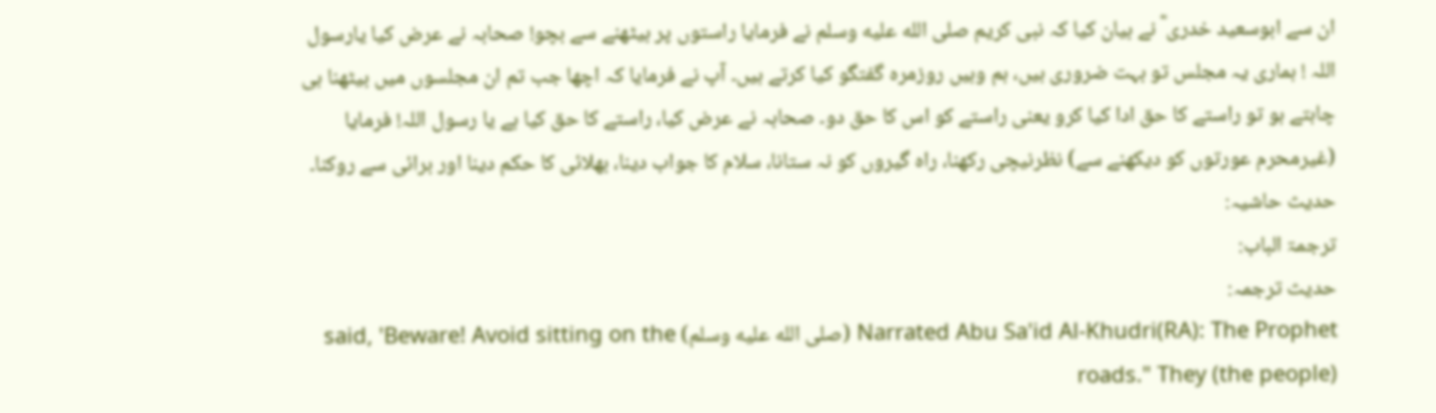ان سے ابوسعید خدری ؓ نے بیان کیا کہ نبی کریم صلى الله عليه وسلم نے فرمایا راستوں پر بیٹھنے سے بچو! صحابہ نے عرض کیا یارسول اللہ ! ہماری یہ مجلس تو بہت ضروری ہیں، ہم وہیں روزمرہ گفتگو کیا کرتے ہیں۔ آپ نے فرمایا کہ اچھا جب تم ان مجلسوں میں بیٹھنا ہی چاہتے ہو تو راستے کا حق ادا کیا کرو یعنی راستے کو اس کا حق دو۔ صحابہ نے عرض کیا، راستے کا حق کیا ہے یا رسول اللہ! فرمایا (غیرمحرم عورتوں کو دیکھنے سے) نظرنیچی رکھنا، راہ گیروں کو نہ ستانا، سلام کا جواب دینا، بھلائی کا حکم دینا اور برائی سے روکنا۔
حدیث حاشیہ:
ترجمۃ الباب:
حدیث ترجمہ:
Narrated Abu Sa'id Al-Khudri(RA): The Prophet (صلى الله عليه وسلم) said, 'Beware! Avoid sitting on the roads." They (the people)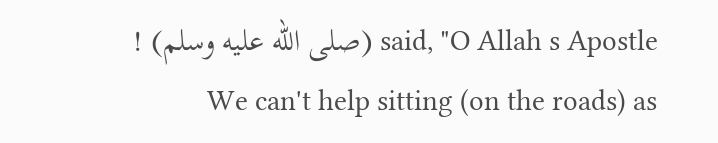said, "O Allah s Apostle (صلى الله عليه وسلم) ! We can't help sitting (on the roads) as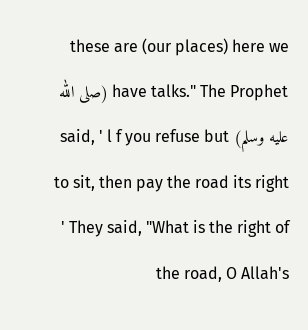these are (our places) here we have talks." The Prophet (صلى الله عليه وسلم) said, ' l f you refuse but to sit, then pay the road its right ' They said, "What is the right of the road, O Allah's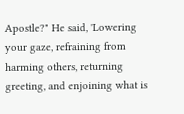Apostle?" He said, 'Lowering your gaze, refraining from harming others, returning greeting, and enjoining what is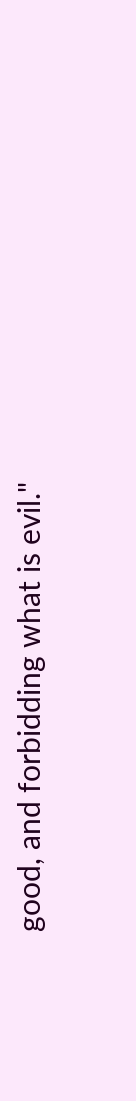good, and forbidding what is evil."